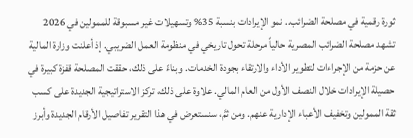ثورة رقمية في مصلحة الضرائب.. نمو الإيرادات بنسبة 35% وتسهيلات غير مسبوقة للممولين في 2026
تشهد مصلحة الضرائب المصرية حالياً مرحلة تحول تاريخي في منظومة العمل الضريبي. إذ أعلنت وزارة المالية عن حزمة من الإجراءات لتطوير الأداء والارتقاء بجودة الخدمات. وبناءً على ذلك، حققت المصلحة قفزة كبيرة في حصيلة الإيرادات خلال النصف الأول من العام المالي. علاوة على ذلك، تركز الاستراتيجية الجديدة على كسب ثقة الممولين وتخفيف الأعباء الإدارية عنهم. ومن ثمَّ، سنستعرض في هذا التقرير تفاصيل الأرقام الجديدة وأبرز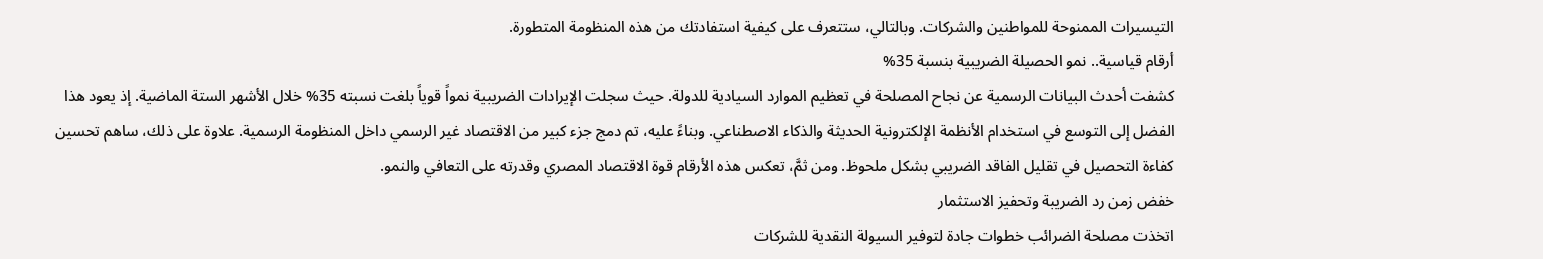التيسيرات الممنوحة للمواطنين والشركات. وبالتالي، ستتعرف على كيفية استفادتك من هذه المنظومة المتطورة.
أرقام قياسية.. نمو الحصيلة الضريبية بنسبة 35%
كشفت أحدث البيانات الرسمية عن نجاح المصلحة في تعظيم الموارد السيادية للدولة. حيث سجلت الإيرادات الضريبية نمواً قوياً بلغت نسبته 35% خلال الأشهر الستة الماضية. إذ يعود هذا الفضل إلى التوسع في استخدام الأنظمة الإلكترونية الحديثة والذكاء الاصطناعي. وبناءً عليه، تم دمج جزء كبير من الاقتصاد غير الرسمي داخل المنظومة الرسمية. علاوة على ذلك، ساهم تحسين كفاءة التحصيل في تقليل الفاقد الضريبي بشكل ملحوظ. ومن ثمَّ، تعكس هذه الأرقام قوة الاقتصاد المصري وقدرته على التعافي والنمو.
خفض زمن رد الضريبة وتحفيز الاستثمار
اتخذت مصلحة الضرائب خطوات جادة لتوفير السيولة النقدية للشركات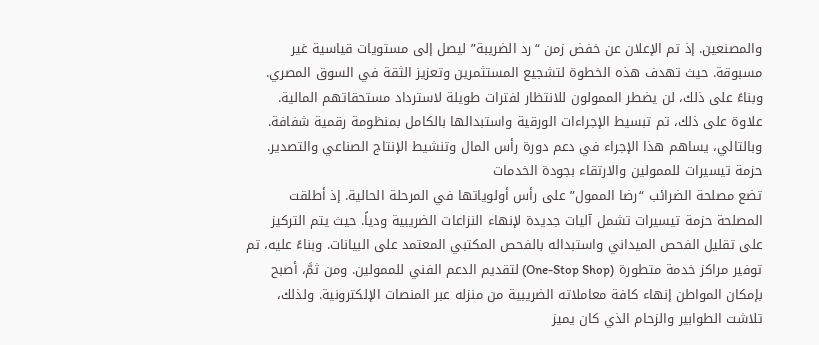والمصنعين. إذ تم الإعلان عن خفض زمن “رد الضريبة” ليصل إلى مستويات قياسية غير مسبوقة. حيث تهدف هذه الخطوة لتشجيع المستثمرين وتعزيز الثقة في السوق المصري. وبناءً على ذلك، لن يضطر الممولون للانتظار لفترات طويلة لاسترداد مستحقاتهم المالية. علاوة على ذلك، تم تبسيط الإجراءات الورقية واستبدالها بالكامل بمنظومة رقمية شفافة. وبالتالي، يساهم هذا الإجراء في دعم دورة رأس المال وتنشيط الإنتاج الصناعي والتصدير.
حزمة تيسيرات للممولين والارتقاء بجودة الخدمات
تضع مصلحة الضرائب “رضا الممول” على رأس أولوياتها في المرحلة الحالية. إذ أطلقت المصلحة حزمة تيسيرات تشمل آليات جديدة لإنهاء النزاعات الضريبية ودياً. حيث يتم التركيز على تقليل الفحص الميداني واستبداله بالفحص المكتبي المعتمد على البيانات. وبناءً عليه، تم توفير مراكز خدمة متطورة (One-Stop Shop) لتقديم الدعم الفني للممولين. ومن ثمَّ، أصبح بإمكان المواطن إنهاء كافة معاملاته الضريبية من منزله عبر المنصات الإلكترونية. ولذلك، تلاشت الطوابير والزحام الذي كان يميز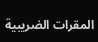المقرات الضريبية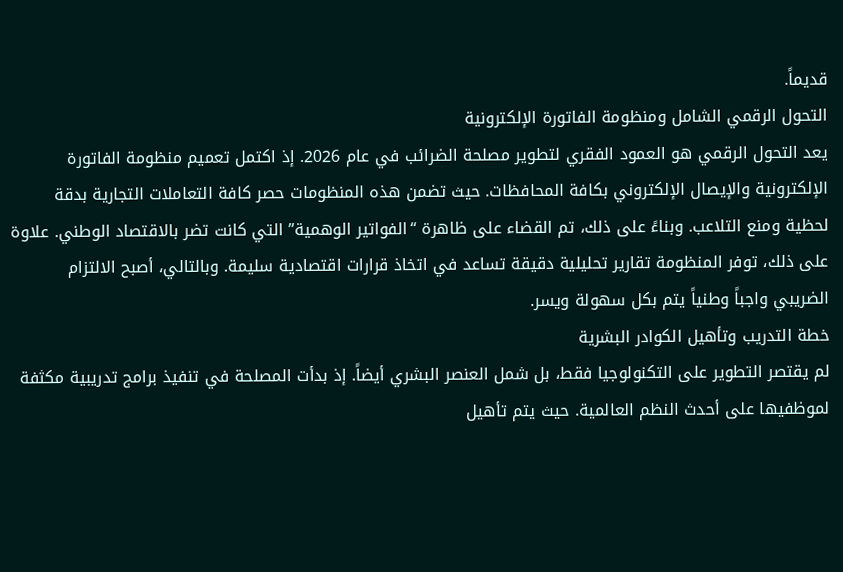قديماً.
التحول الرقمي الشامل ومنظومة الفاتورة الإلكترونية
يعد التحول الرقمي هو العمود الفقري لتطوير مصلحة الضرائب في عام 2026. إذ اكتمل تعميم منظومة الفاتورة الإلكترونية والإيصال الإلكتروني بكافة المحافظات. حيث تضمن هذه المنظومات حصر كافة التعاملات التجارية بدقة لحظية ومنع التلاعب. وبناءً على ذلك، تم القضاء على ظاهرة “الفواتير الوهمية” التي كانت تضر بالاقتصاد الوطني. علاوة على ذلك، توفر المنظومة تقارير تحليلية دقيقة تساعد في اتخاذ قرارات اقتصادية سليمة. وبالتالي، أصبح الالتزام الضريبي واجباً وطنياً يتم بكل سهولة ويسر.
خطة التدريب وتأهيل الكوادر البشرية
لم يقتصر التطوير على التكنولوجيا فقط، بل شمل العنصر البشري أيضاً. إذ بدأت المصلحة في تنفيذ برامج تدريبية مكثفة لموظفيها على أحدث النظم العالمية. حيث يتم تأهيل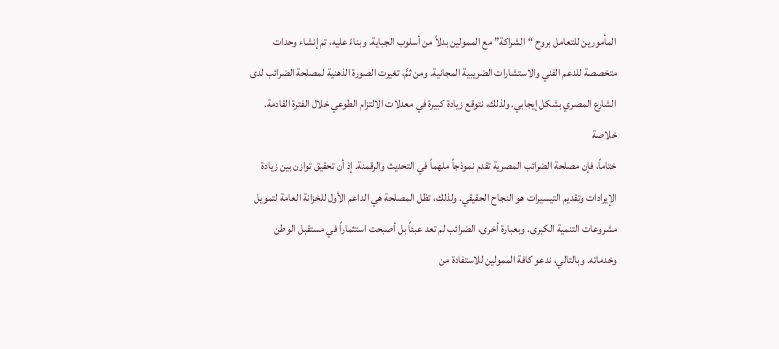المأمورين للتعامل بروح “الشراكة” مع الممولين بدلاً من أسلوب الجباية. وبناءً عليه، تم إنشاء وحدات متخصصة للدعم الفني والاستشارات الضريبية المجانية. ومن ثمَّ، تغيرت الصورة الذهنية لمصلحة الضرائب لدى الشارع المصري بشكل إيجابي. ولذلك، نتوقع زيادة كبيرة في معدلات الالتزام الطوعي خلال الفترة القادمة.
خلاصة
ختاماً، فإن مصلحة الضرائب المصرية تقدم نموذجاً ملهماً في التحديث والرقمنة. إذ أن تحقيق توازن بين زيادة الإيرادات وتقديم التيسيرات هو النجاح الحقيقي. ولذلك، تظل المصلحة هي الداعم الأول للخزانة العامة لتمويل مشروعات التنمية الكبرى. وبعبارة أخرى، الضرائب لم تعد عبئاً بل أصبحت استثماراً في مستقبل الوطن وخدماته. وبالتالي، ندعو كافة الممولين للاستفادة من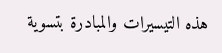هذه التيسيرات والمبادرة بتسوية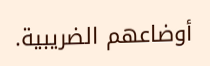أوضاعهم الضريبية.